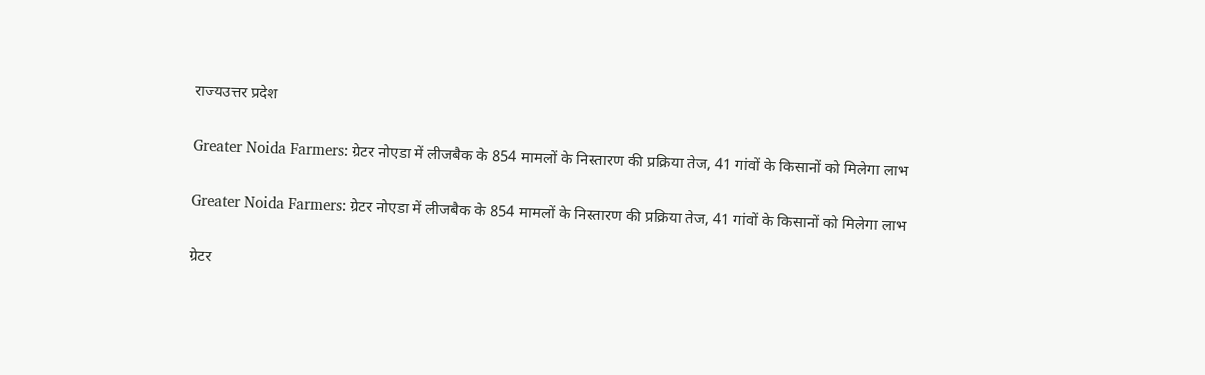राज्यउत्तर प्रदेश

Greater Noida Farmers: ग्रेटर नोएडा में लीजबैक के 854 मामलों के निस्तारण की प्रक्रिया तेज, 41 गांवों के किसानों को मिलेगा लाभ

Greater Noida Farmers: ग्रेटर नोएडा में लीजबैक के 854 मामलों के निस्तारण की प्रक्रिया तेज, 41 गांवों के किसानों को मिलेगा लाभ

ग्रेटर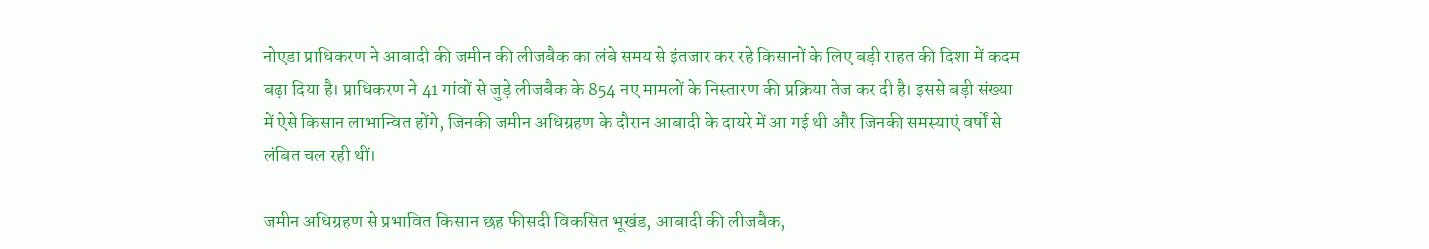नोएडा प्राधिकरण ने आबादी की जमीन की लीजबैक का लंबे समय से इंतजार कर रहे किसानों के लिए बड़ी राहत की दिशा में कदम बढ़ा दिया है। प्राधिकरण ने 41 गांवों से जुड़े लीजबैक के 854 नए मामलों के निस्तारण की प्रक्रिया तेज कर दी है। इससे बड़ी संख्या में ऐसे किसान लाभान्वित होंगे, जिनकी जमीन अधिग्रहण के दौरान आबादी के दायरे में आ गई थी और जिनकी समस्याएं वर्षों से लंबित चल रही थीं।

जमीन अधिग्रहण से प्रभावित किसान छह फीसदी विकसित भूखंड, आबादी की लीजबैक,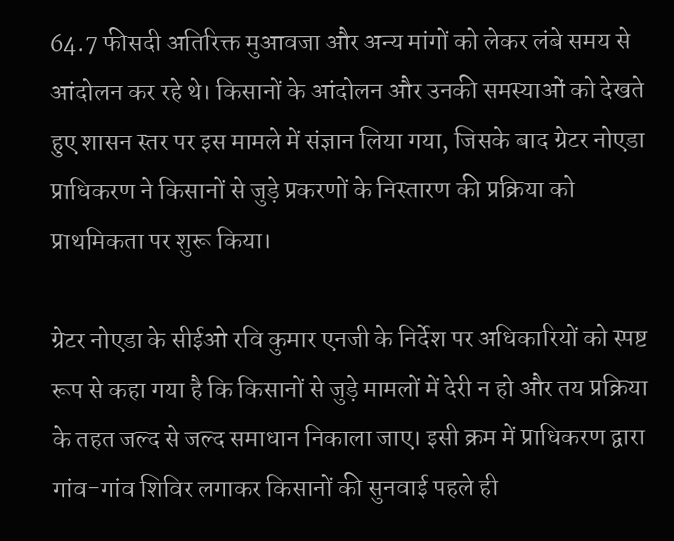64.7 फीसदी अतिरिक्त मुआवजा और अन्य मांगों को लेकर लंबे समय से आंदोलन कर रहे थे। किसानों के आंदोलन और उनकी समस्याओं को देखते हुए शासन स्तर पर इस मामले में संज्ञान लिया गया, जिसके बाद ग्रेटर नोएडा प्राधिकरण ने किसानों से जुड़े प्रकरणों के निस्तारण की प्रक्रिया को प्राथमिकता पर शुरू किया।

ग्रेटर नोएडा के सीईओ रवि कुमार एनजी के निर्देश पर अधिकारियों को स्पष्ट रूप से कहा गया है कि किसानों से जुड़े मामलों में देरी न हो और तय प्रक्रिया के तहत जल्द से जल्द समाधान निकाला जाए। इसी क्रम में प्राधिकरण द्वारा गांव-गांव शिविर लगाकर किसानों की सुनवाई पहले ही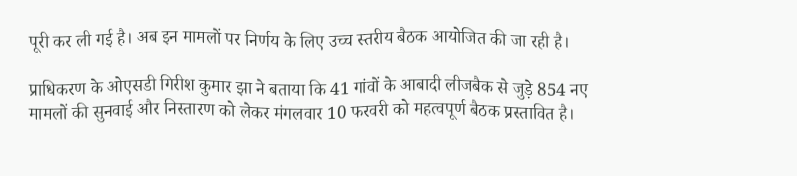पूरी कर ली गई है। अब इन मामलों पर निर्णय के लिए उच्च स्तरीय बैठक आयोजित की जा रही है।

प्राधिकरण के ओएसडी गिरीश कुमार झा ने बताया कि 41 गांवों के आबादी लीजबैक से जुड़े 854 नए मामलों की सुनवाई और निस्तारण को लेकर मंगलवार 10 फरवरी को महत्वपूर्ण बैठक प्रस्तावित है।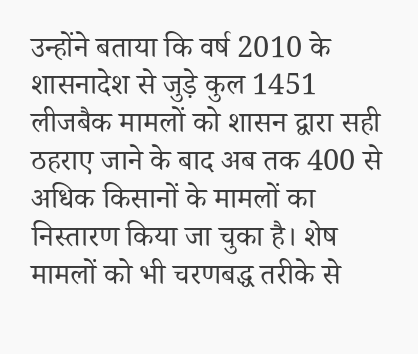उन्होंने बताया कि वर्ष 2010 के शासनादेश से जुड़े कुल 1451 लीजबैक मामलों को शासन द्वारा सही ठहराए जाने के बाद अब तक 400 से अधिक किसानों के मामलों का निस्तारण किया जा चुका है। शेष मामलों को भी चरणबद्ध तरीके से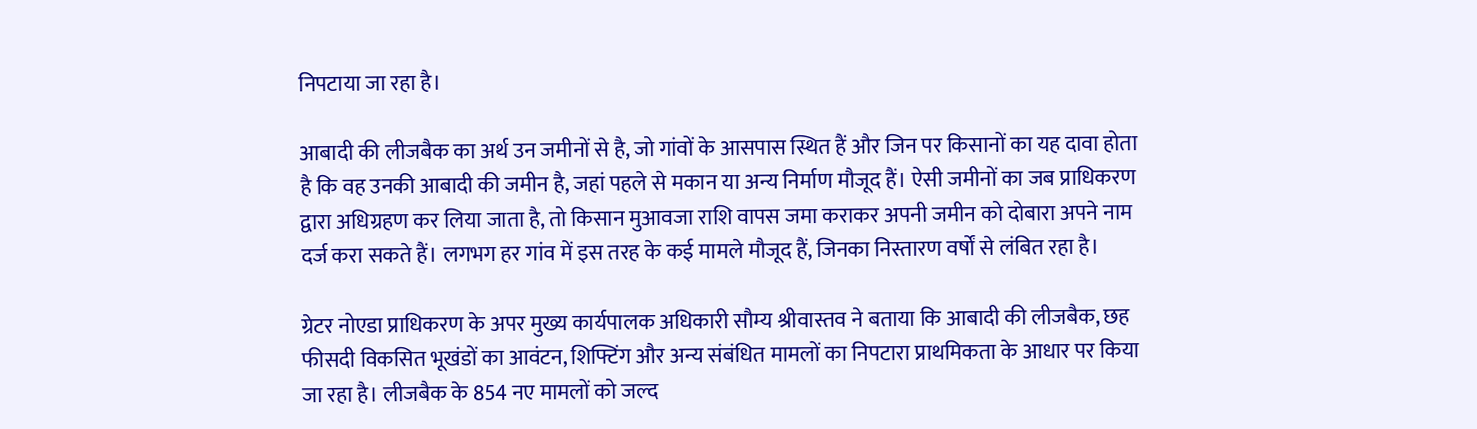निपटाया जा रहा है।

आबादी की लीजबैक का अर्थ उन जमीनों से है, जो गांवों के आसपास स्थित हैं और जिन पर किसानों का यह दावा होता है कि वह उनकी आबादी की जमीन है, जहां पहले से मकान या अन्य निर्माण मौजूद हैं। ऐसी जमीनों का जब प्राधिकरण द्वारा अधिग्रहण कर लिया जाता है, तो किसान मुआवजा राशि वापस जमा कराकर अपनी जमीन को दोबारा अपने नाम दर्ज करा सकते हैं। लगभग हर गांव में इस तरह के कई मामले मौजूद हैं, जिनका निस्तारण वर्षों से लंबित रहा है।

ग्रेटर नोएडा प्राधिकरण के अपर मुख्य कार्यपालक अधिकारी सौम्य श्रीवास्तव ने बताया कि आबादी की लीजबैक, छह फीसदी विकसित भूखंडों का आवंटन, शिफ्टिंग और अन्य संबंधित मामलों का निपटारा प्राथमिकता के आधार पर किया जा रहा है। लीजबैक के 854 नए मामलों को जल्द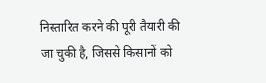निस्तारित करने की पूरी तैयारी की जा चुकी है, जिससे किसानों को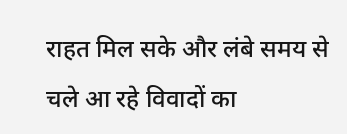राहत मिल सके और लंबे समय से चले आ रहे विवादों का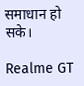समाधान हो सके।

Realme GT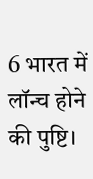6 भारत में लॉन्च होने की पुष्टि।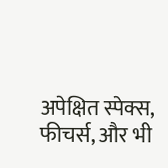अपेक्षित स्पेक्स, फीचर्स, और भी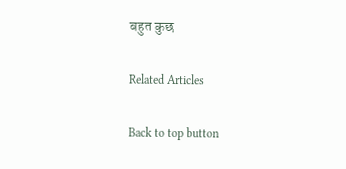बहुत कुछ

Related Articles

Back to top button